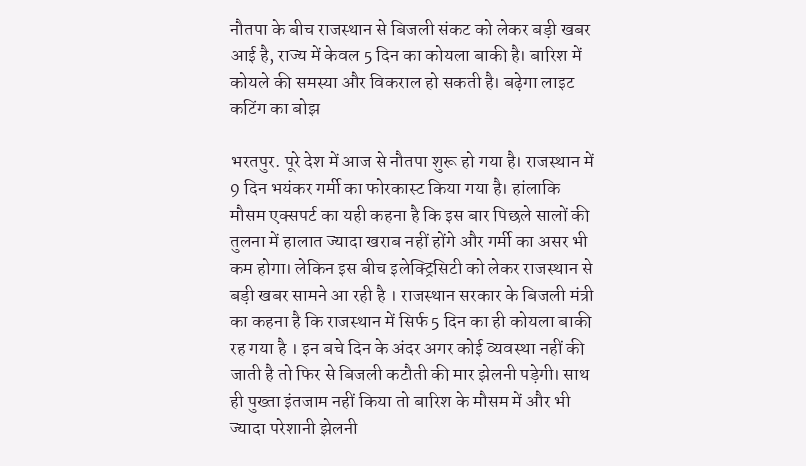नौतपा के बीच राजस्थान से बिजली संकट को लेकर बड़ी खबर  आई है, राज्य में केवल 5 दिन का कोयला बाकी है। बारिश में कोयले की समस्या और विकराल हो सकती है। बढ़ेगा लाइट कटिंग का बोझ

भरतपुर. पूरे देश में आज से नौतपा शुरू हो गया है। राजस्थान में 9 दिन भयंकर गर्मी का फोरकास्ट किया गया है। हांलाकि मौसम एक्सपर्ट का यही कहना है कि इस बार पिछले सालों की तुलना में हालात ज्यादा खराब नहीं होंगे और गर्मी का असर भी कम होगा। लेकिन इस बीच इलेक्ट्रिसिटी को लेकर राजस्थान से बड़ी खबर सामने आ रही है । राजस्थान सरकार के बिजली मंत्री का कहना है कि राजस्थान में सिर्फ 5 दिन का ही कोयला बाकी रह गया है । इन बचे दिन के अंदर अगर कोई व्यवस्था नहीं की जाती है तो फिर से बिजली कटौती की मार झेलनी पड़ेगी। साथ ही पुख्ता इंतजाम नहीं किया तो बारिश के मौसम में और भी ज्यादा परेशानी झेलनी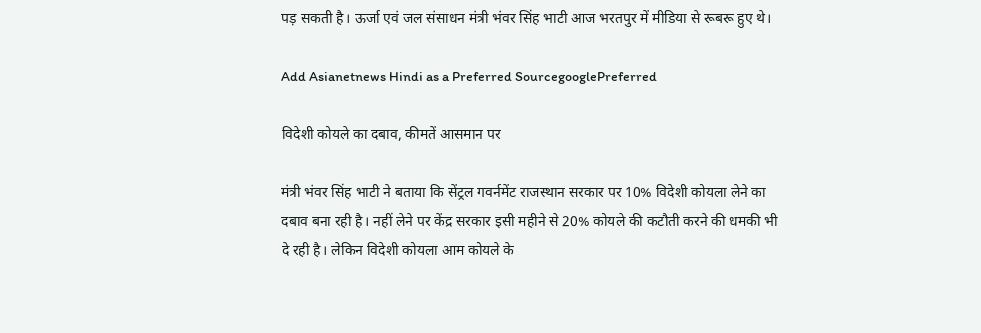पड़ सकती है। ऊर्जा एवं जल संसाधन मंत्री भंवर सिंह भाटी आज भरतपुर में मीडिया से रूबरू हुए थे।

Add Asianetnews Hindi as a Preferred SourcegooglePreferred

विदेशी कोयले का दबाव, कीमतें आसमान पर

मंत्री भंवर सिंह भाटी ने बताया कि सेंट्रल गवर्नमेंट राजस्थान सरकार पर 10% विदेशी कोयला लेने का दबाव बना रही है। नहीं लेने पर केंद्र सरकार इसी महीने से 20% कोयले की कटौती करने की धमकी भी दे रही है। लेकिन विदेशी कोयला आम कोयले के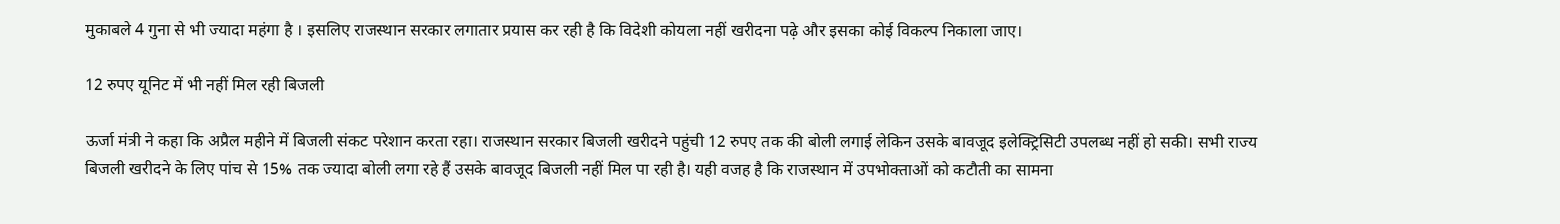मुकाबले 4 गुना से भी ज्यादा महंगा है । इसलिए राजस्थान सरकार लगातार प्रयास कर रही है कि विदेशी कोयला नहीं खरीदना पढ़े और इसका कोई विकल्प निकाला जाए।

12 रुपए यूनिट में भी नहीं मिल रही बिजली

ऊर्जा मंत्री ने कहा कि अप्रैल महीने में बिजली संकट परेशान करता रहा। राजस्थान सरकार बिजली खरीदने पहुंची 12 रुपए तक की बोली लगाई लेकिन उसके बावजूद इलेक्ट्रिसिटी उपलब्ध नहीं हो सकी। सभी राज्य बिजली खरीदने के लिए पांच से 15% तक ज्यादा बोली लगा रहे हैं उसके बावजूद बिजली नहीं मिल पा रही है। यही वजह है कि राजस्थान में उपभोक्ताओं को कटौती का सामना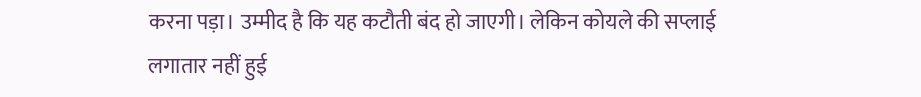करना पड़ा। उम्मीद है कि यह कटौती बंद हो जाएगी। लेकिन कोयले की सप्लाई लगातार नहीं हुई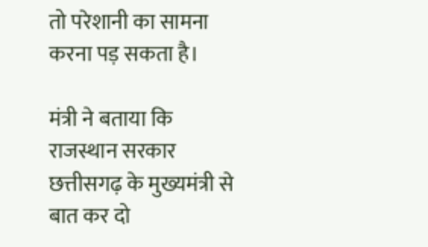तो परेशानी का सामना करना पड़ सकता है।

मंत्री ने बताया कि राजस्थान सरकार छत्तीसगढ़ के मुख्यमंत्री से बात कर दो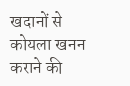खदानों से कोयला खनन कराने की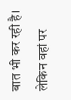बात भी कर रही है। लेकिन वहां पर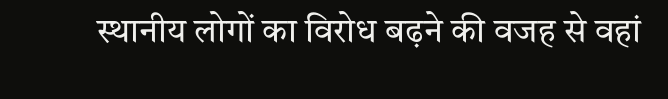स्थानीय लोगों का विरोध बढ़ने की वजह से वहां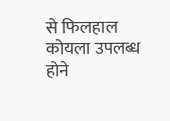से फिलहाल कोयला उपलब्ध होने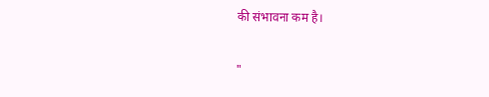की संभावना कम है।

"